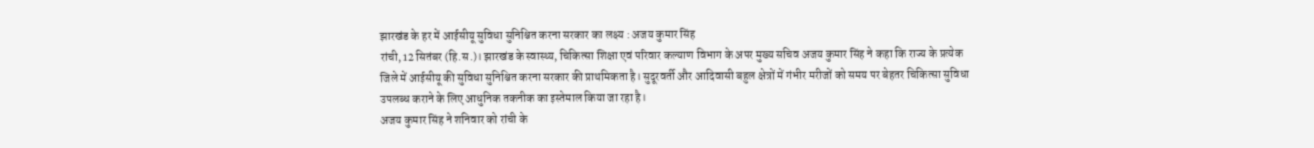झारखंड के हर में आईसीयू सुविधा सुनिश्चित करना सरकार का लक्ष्य : अजय कुमार सिंह
रांची, 12 सितंबर (हि.स.)। झारखंड के स्वास्थ्य, चिकित्सा शिक्षा एवं परिवार कल्याण विभाग के अपर मुख्य सचिव अजय कुमार सिंह ने कहा कि राज्य के प्रत्येक जिले में आईसीयू की सुविधा सुनिश्चित करना सरकार की प्राथमिकता है। सुदूरवर्ती और आदिवासी बहुल क्षेत्रों में गंभीर मरीजों को समय पर बेहतर चिकित्सा सुविधा उपलब्ध कराने के लिए आधुनिक तकनीक का इस्तेमाल किया जा रहा है।
अजय कुमार सिंह ने शनिवार को रांची के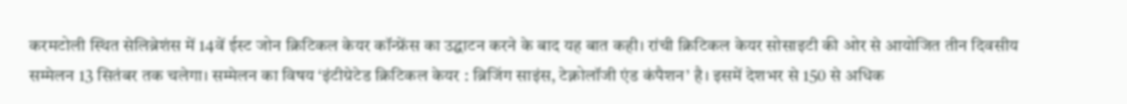करमटोली स्थित सेलिब्रेशंस में 14वें ईस्ट जोन क्रिटिकल केयर कॉन्फ्रेंस का उद्घाटन करने के बाद यह बात कही। रांची क्रिटिकल केयर सोसाइटी की ओर से आयोजित तीन दिवसीय सम्मेलन 13 सितंबर तक चलेगा। सम्मेलन का विषय ‘इंटीग्रेटेड क्रिटिकल केयर : ब्रिजिंग साइंस, टेक्नोलॉजी एंड कंपैशन’ है। इसमें देशभर से 150 से अधिक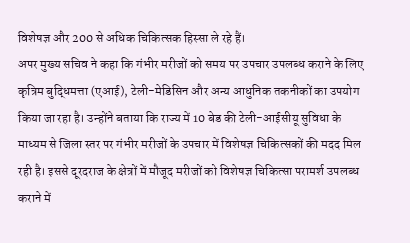विशेषज्ञ और 200 से अधिक चिकित्सक हिस्सा ले रहे हैं।
अपर मुख्य सचिव ने कहा कि गंभीर मरीजों को समय पर उपचार उपलब्ध कराने के लिए कृत्रिम बुद्धिमत्ता (एआई), टेली-मेडिसिन और अन्य आधुनिक तकनीकों का उपयोग किया जा रहा है। उन्होंने बताया कि राज्य में 10 बेड की टेली-आईसीयू सुविधा के माध्यम से जिला स्तर पर गंभीर मरीजों के उपचार में विशेषज्ञ चिकित्सकों की मदद मिल रही है। इससे दूरदराज के क्षेत्रों में मौजूद मरीजों को विशेषज्ञ चिकित्सा परामर्श उपलब्ध कराने में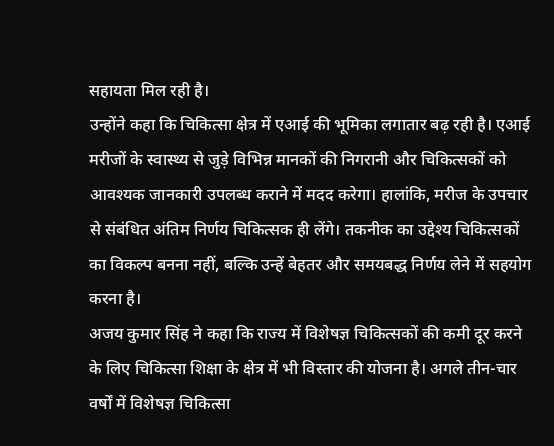सहायता मिल रही है।
उन्होंने कहा कि चिकित्सा क्षेत्र में एआई की भूमिका लगातार बढ़ रही है। एआई मरीजों के स्वास्थ्य से जुड़े विभिन्न मानकों की निगरानी और चिकित्सकों को आवश्यक जानकारी उपलब्ध कराने में मदद करेगा। हालांकि, मरीज के उपचार से संबंधित अंतिम निर्णय चिकित्सक ही लेंगे। तकनीक का उद्देश्य चिकित्सकों का विकल्प बनना नहीं, बल्कि उन्हें बेहतर और समयबद्ध निर्णय लेने में सहयोग करना है।
अजय कुमार सिंह ने कहा कि राज्य में विशेषज्ञ चिकित्सकों की कमी दूर करने के लिए चिकित्सा शिक्षा के क्षेत्र में भी विस्तार की योजना है। अगले तीन-चार वर्षों में विशेषज्ञ चिकित्सा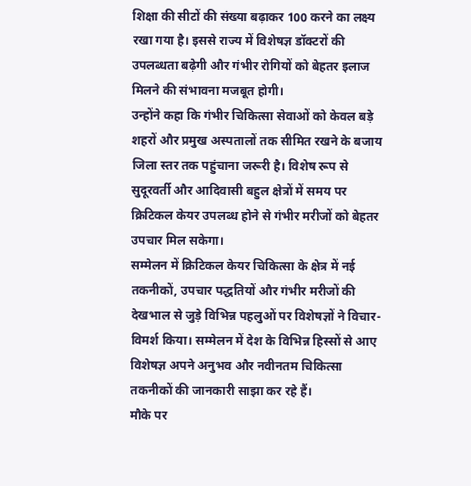शिक्षा की सीटों की संख्या बढ़ाकर 100 करने का लक्ष्य रखा गया है। इससे राज्य में विशेषज्ञ डॉक्टरों की उपलब्धता बढ़ेगी और गंभीर रोगियों को बेहतर इलाज मिलने की संभावना मजबूत होगी।
उन्होंने कहा कि गंभीर चिकित्सा सेवाओं को केवल बड़े शहरों और प्रमुख अस्पतालों तक सीमित रखने के बजाय जिला स्तर तक पहुंचाना जरूरी है। विशेष रूप से सुदूरवर्ती और आदिवासी बहुल क्षेत्रों में समय पर क्रिटिकल केयर उपलब्ध होने से गंभीर मरीजों को बेहतर उपचार मिल सकेगा।
सम्मेलन में क्रिटिकल केयर चिकित्सा के क्षेत्र में नई तकनीकों, उपचार पद्धतियों और गंभीर मरीजों की देखभाल से जुड़े विभिन्न पहलुओं पर विशेषज्ञों ने विचार-विमर्श किया। सम्मेलन में देश के विभिन्न हिस्सों से आए विशेषज्ञ अपने अनुभव और नवीनतम चिकित्सा तकनीकों की जानकारी साझा कर रहे हैं।
मौके पर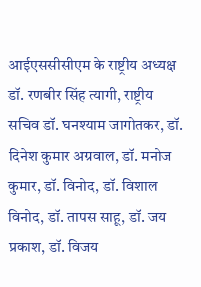आईएससीसीएम के राष्ट्रीय अध्यक्ष डॉ. रणबीर सिंह त्यागी, राष्ट्रीय सचिव डॉ. घनश्याम जागोतकर, डॉ. दिनेश कुमार अग्रवाल, डॉ. मनोज कुमार, डॉ. विनोद, डॉ. विशाल विनोद, डॉ. तापस साहू, डॉ. जय प्रकाश, डॉ. विजय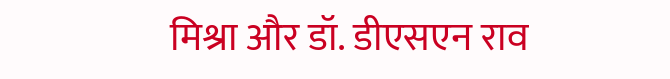मिश्रा और डॉ. डीएसएन राव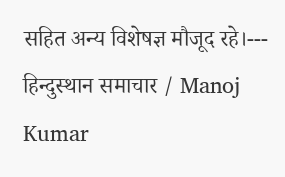सहित अन्य विशेषज्ञ मौजूद रहे।---
हिन्दुस्थान समाचार / Manoj Kumar